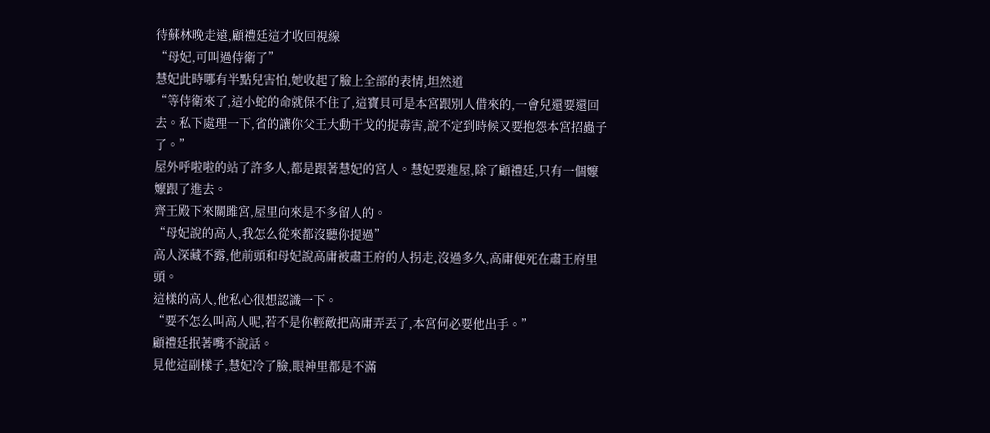待蘇林晚走遠,顧禮廷這才收回視線
“母妃,可叫過侍衛了”
慧妃此時哪有半點兒害怕,她收起了臉上全部的表情,坦然道
“等侍衛來了,這小蛇的命就保不住了,這寶貝可是本宮跟別人借來的,一會兒還要還回去。私下處理一下,省的讓你父王大動干戈的捉毒害,說不定到時候又要抱怨本宮招蟲子了。”
屋外呼啦啦的站了許多人,都是跟著慧妃的宮人。慧妃要進屋,除了顧禮廷,只有一個嬤嬤跟了進去。
齊王殿下來關雎宮,屋里向來是不多留人的。
“母妃說的高人,我怎么從來都沒聽你提過”
高人深藏不露,他前頭和母妃說高庸被肅王府的人拐走,沒過多久,高庸便死在肅王府里頭。
這樣的高人,他私心很想認識一下。
“要不怎么叫高人呢,若不是你輕敵把高庸弄丟了,本宮何必要他出手。”
顧禮廷抿著嘴不說話。
見他這副樣子,慧妃冷了臉,眼神里都是不滿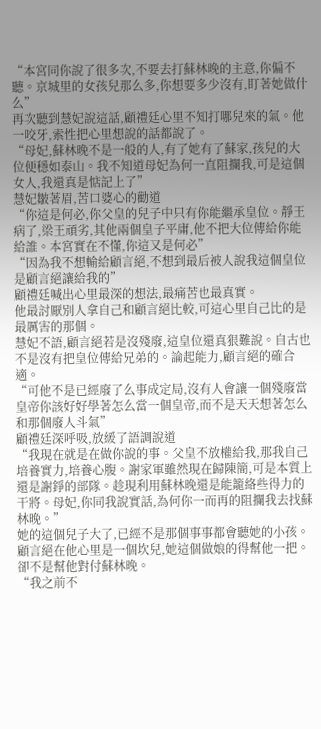“本宮同你說了很多次,不要去打蘇林晚的主意,你偏不聽。京城里的女孩兒那么多,你想要多少沒有,盯著她做什么”
再次聽到慧妃說這話,顧禮廷心里不知打哪兒來的氣。他一咬牙,索性把心里想說的話都說了。
“母妃,蘇林晚不是一般的人,有了她有了蘇家,孩兒的大位便穩如泰山。我不知道母妃為何一直阻攔我,可是這個女人,我還真是惦記上了”
慧妃皺著眉,苦口婆心的勸道
“你這是何必,你父皇的兒子中只有你能繼承皇位。靜王病了,梁王頑劣,其他兩個皇子平庸,他不把大位傳給你能給誰。本宮實在不懂,你這又是何必”
“因為我不想輸給顧言絕,不想到最后被人說我這個皇位是顧言絕讓給我的”
顧禮廷喊出心里最深的想法,最痛苦也最真實。
他最討厭別人拿自己和顧言絕比較,可這心里自己比的是最厲害的那個。
慧妃不語,顧言絕若是沒殘廢,這皇位還真狠難說。自古也不是沒有把皇位傳給兄弟的。論起能力,顧言絕的確合適。
“可他不是已經廢了么事成定局,沒有人會讓一個殘廢當皇帝你該好好學著怎么當一個皇帝,而不是天天想著怎么和那個廢人斗氣”
顧禮廷深呼吸,放緩了語調說道
“我現在就是在做你說的事。父皇不放權給我,那我自己培養實力,培養心腹。謝家軍雖然現在歸陳簡,可是本質上還是謝錚的部隊。趁現利用蘇林晚還是能籠絡些得力的干將。母妃,你同我說實話,為何你一而再的阻攔我去找蘇林晚。”
她的這個兒子大了,已經不是那個事事都會聽她的小孩。顧言絕在他心里是一個坎兒,她這個做娘的得幫他一把。
卻不是幫他對付蘇林晚。
“我之前不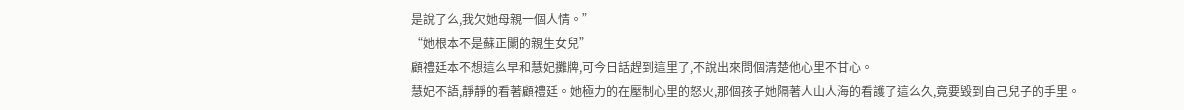是說了么,我欠她母親一個人情。”
“她根本不是蘇正闌的親生女兒”
顧禮廷本不想這么早和慧妃攤牌,可今日話趕到這里了,不說出來問個清楚他心里不甘心。
慧妃不語,靜靜的看著顧禮廷。她極力的在壓制心里的怒火,那個孩子她隔著人山人海的看護了這么久,竟要毀到自己兒子的手里。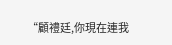“顧禮廷,你現在連我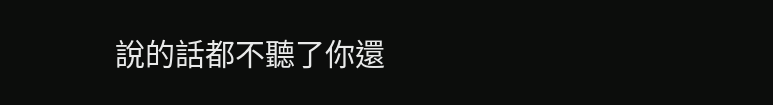說的話都不聽了你還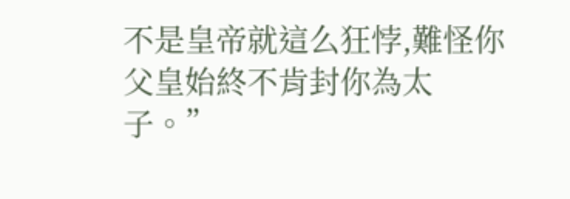不是皇帝就這么狂悖,難怪你父皇始終不肯封你為太子。”